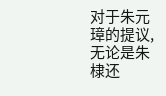对于朱元璋的提议,无论是朱棣还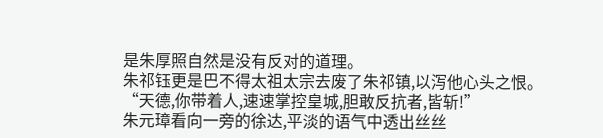是朱厚照自然是没有反对的道理。
朱祁钰更是巴不得太祖太宗去废了朱祁镇,以泻他心头之恨。
“天德,你带着人,速速掌控皇城,胆敢反抗者,皆斩!”
朱元璋看向一旁的徐达,平淡的语气中透出丝丝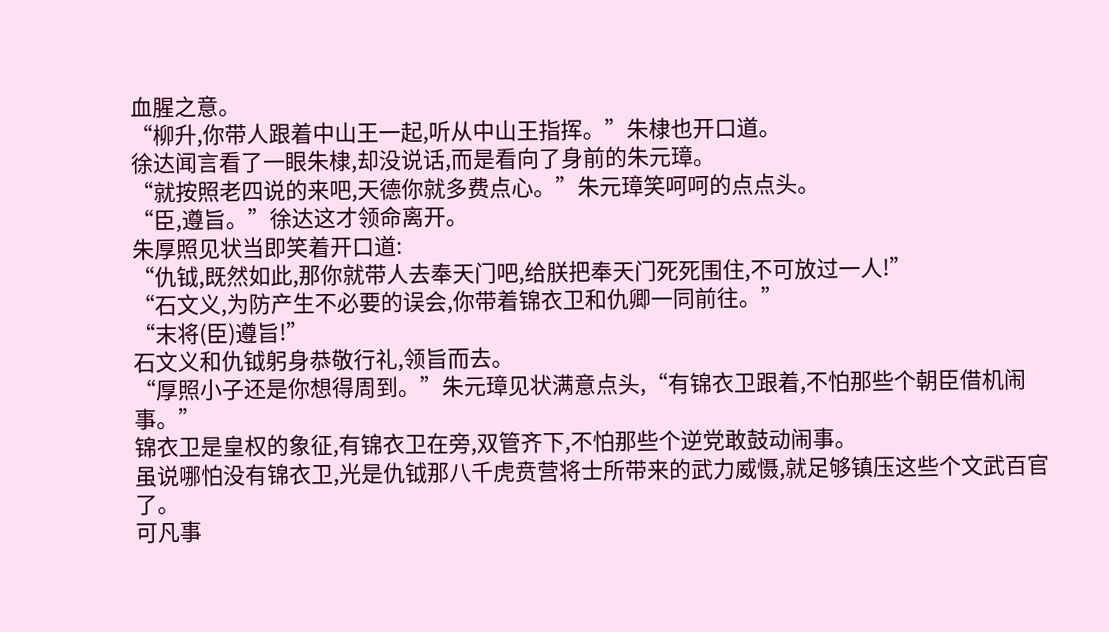血腥之意。
“柳升,你带人跟着中山王一起,听从中山王指挥。”朱棣也开口道。
徐达闻言看了一眼朱棣,却没说话,而是看向了身前的朱元璋。
“就按照老四说的来吧,天德你就多费点心。”朱元璋笑呵呵的点点头。
“臣,遵旨。”徐达这才领命离开。
朱厚照见状当即笑着开口道:
“仇钺,既然如此,那你就带人去奉天门吧,给朕把奉天门死死围住,不可放过一人!”
“石文义,为防产生不必要的误会,你带着锦衣卫和仇卿一同前往。”
“末将(臣)遵旨!”
石文义和仇钺躬身恭敬行礼,领旨而去。
“厚照小子还是你想得周到。”朱元璋见状满意点头,“有锦衣卫跟着,不怕那些个朝臣借机闹事。”
锦衣卫是皇权的象征,有锦衣卫在旁,双管齐下,不怕那些个逆党敢鼓动闹事。
虽说哪怕没有锦衣卫,光是仇钺那八千虎贲营将士所带来的武力威慑,就足够镇压这些个文武百官了。
可凡事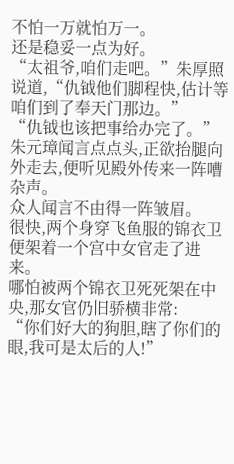不怕一万就怕万一。
还是稳妥一点为好。
“太祖爷,咱们走吧。”朱厚照说道,“仇钺他们脚程快,估计等咱们到了奉天门那边。”
“仇钺也该把事给办完了。”
朱元璋闻言点点头,正欲抬腿向外走去,便听见殿外传来一阵嘈杂声。
众人闻言不由得一阵皱眉。
很快,两个身穿飞鱼服的锦衣卫便架着一个宫中女官走了进来。
哪怕被两个锦衣卫死死架在中央,那女官仍旧骄横非常:
“你们好大的狗胆,瞎了你们的眼,我可是太后的人!”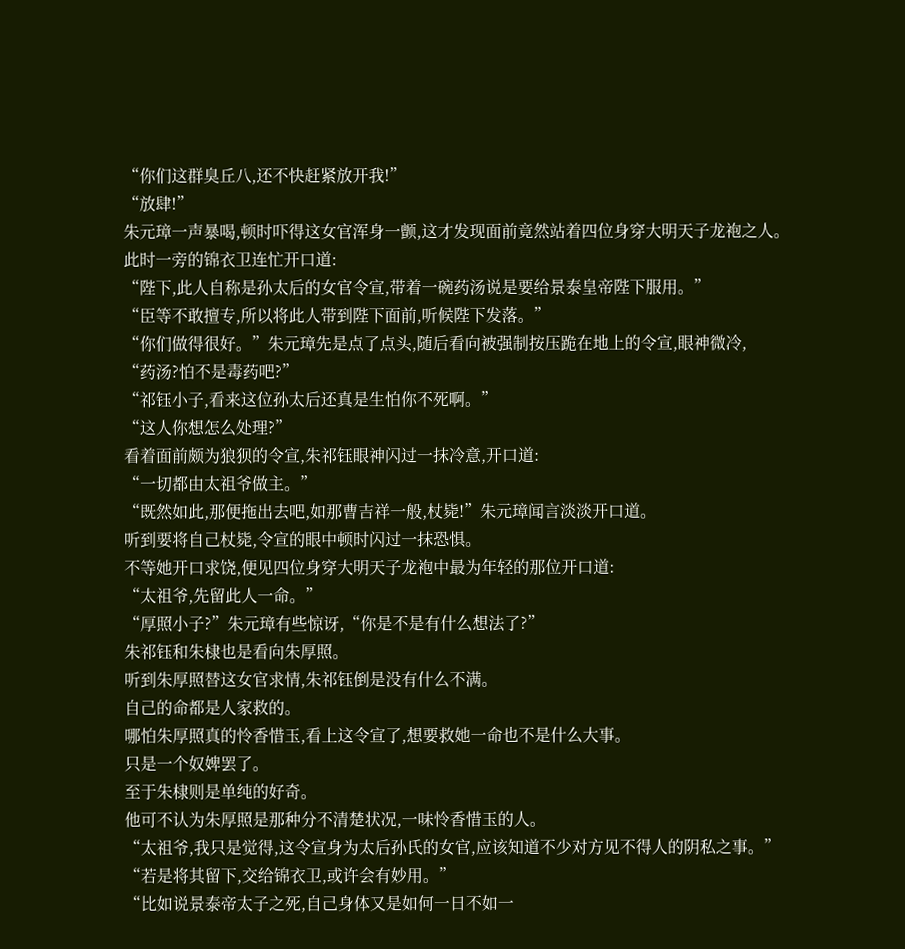“你们这群臭丘八,还不快赶紧放开我!”
“放肆!”
朱元璋一声暴喝,顿时吓得这女官浑身一颤,这才发现面前竟然站着四位身穿大明天子龙袍之人。
此时一旁的锦衣卫连忙开口道:
“陛下,此人自称是孙太后的女官令宣,带着一碗药汤说是要给景泰皇帝陛下服用。”
“臣等不敢擅专,所以将此人带到陛下面前,听候陛下发落。”
“你们做得很好。”朱元璋先是点了点头,随后看向被强制按压跪在地上的令宣,眼神微冷,
“药汤?怕不是毒药吧?”
“祁钰小子,看来这位孙太后还真是生怕你不死啊。”
“这人你想怎么处理?”
看着面前颇为狼狈的令宣,朱祁钰眼神闪过一抹冷意,开口道:
“一切都由太祖爷做主。”
“既然如此,那便拖出去吧,如那曹吉祥一般,杖毙!”朱元璋闻言淡淡开口道。
听到要将自己杖毙,令宣的眼中顿时闪过一抹恐惧。
不等她开口求饶,便见四位身穿大明天子龙袍中最为年轻的那位开口道:
“太祖爷,先留此人一命。”
“厚照小子?”朱元璋有些惊讶,“你是不是有什么想法了?”
朱祁钰和朱棣也是看向朱厚照。
听到朱厚照替这女官求情,朱祁钰倒是没有什么不满。
自己的命都是人家救的。
哪怕朱厚照真的怜香惜玉,看上这令宣了,想要救她一命也不是什么大事。
只是一个奴婢罢了。
至于朱棣则是单纯的好奇。
他可不认为朱厚照是那种分不清楚状况,一味怜香惜玉的人。
“太祖爷,我只是觉得,这令宣身为太后孙氏的女官,应该知道不少对方见不得人的阴私之事。”
“若是将其留下,交给锦衣卫,或许会有妙用。”
“比如说景泰帝太子之死,自己身体又是如何一日不如一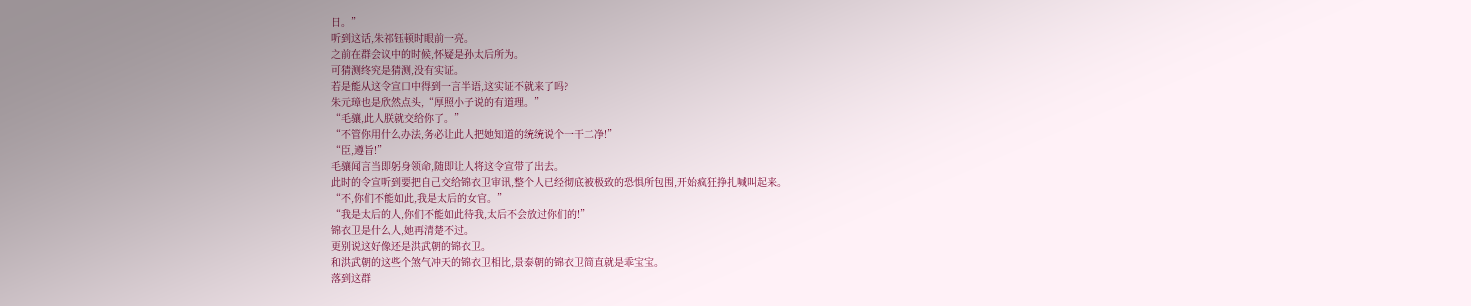日。”
听到这话,朱祁钰顿时眼前一亮。
之前在群会议中的时候,怀疑是孙太后所为。
可猜测终究是猜测,没有实证。
若是能从这令宣口中得到一言半语,这实证不就来了吗?
朱元璋也是欣然点头,“厚照小子说的有道理。”
“毛骧,此人朕就交给你了。”
“不管你用什么办法,务必让此人把她知道的统统说个一干二净!”
“臣,遵旨!”
毛骧闻言当即躬身领命,随即让人将这令宣带了出去。
此时的令宣听到要把自己交给锦衣卫审讯,整个人已经彻底被极致的恐惧所包围,开始疯狂挣扎喊叫起来。
“不,你们不能如此,我是太后的女官。”
“我是太后的人,你们不能如此待我,太后不会放过你们的!”
锦衣卫是什么人,她再清楚不过。
更别说这好像还是洪武朝的锦衣卫。
和洪武朝的这些个煞气冲天的锦衣卫相比,景泰朝的锦衣卫简直就是乖宝宝。
落到这群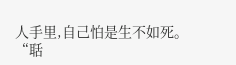人手里,自己怕是生不如死。
“聒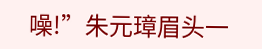噪!”朱元璋眉头一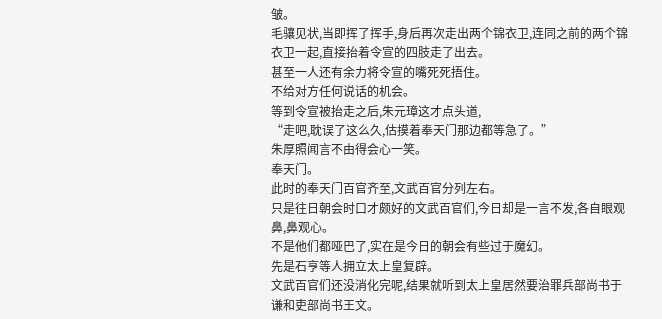皱。
毛骧见状,当即挥了挥手,身后再次走出两个锦衣卫,连同之前的两个锦衣卫一起,直接抬着令宣的四肢走了出去。
甚至一人还有余力将令宣的嘴死死捂住。
不给对方任何说话的机会。
等到令宣被抬走之后,朱元璋这才点头道,
“走吧,耽误了这么久,估摸着奉天门那边都等急了。”
朱厚照闻言不由得会心一笑。
奉天门。
此时的奉天门百官齐至,文武百官分列左右。
只是往日朝会时口才颇好的文武百官们,今日却是一言不发,各自眼观鼻,鼻观心。
不是他们都哑巴了,实在是今日的朝会有些过于魔幻。
先是石亨等人拥立太上皇复辟。
文武百官们还没消化完呢,结果就听到太上皇居然要治罪兵部尚书于谦和吏部尚书王文。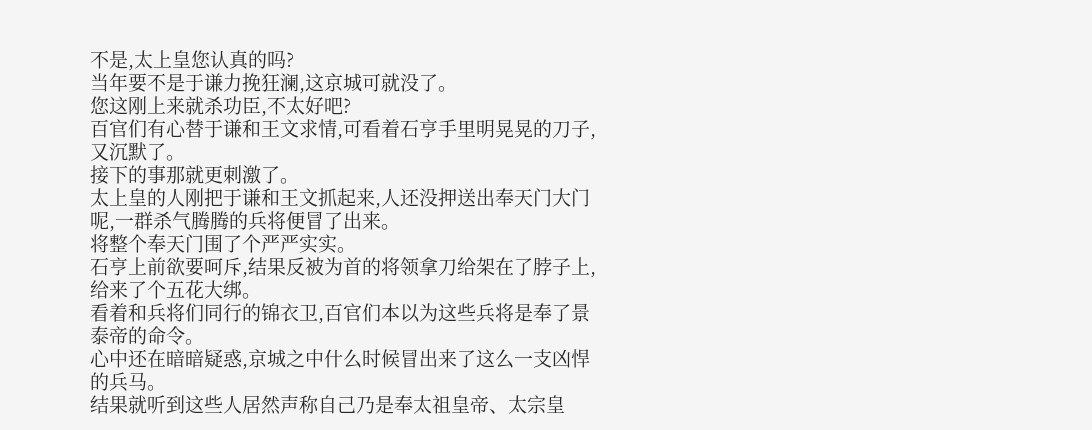不是,太上皇您认真的吗?
当年要不是于谦力挽狂澜,这京城可就没了。
您这刚上来就杀功臣,不太好吧?
百官们有心替于谦和王文求情,可看着石亨手里明晃晃的刀子,又沉默了。
接下的事那就更刺激了。
太上皇的人刚把于谦和王文抓起来,人还没押送出奉天门大门呢,一群杀气腾腾的兵将便冒了出来。
将整个奉天门围了个严严实实。
石亨上前欲要呵斥,结果反被为首的将领拿刀给架在了脖子上,给来了个五花大绑。
看着和兵将们同行的锦衣卫,百官们本以为这些兵将是奉了景泰帝的命令。
心中还在暗暗疑惑,京城之中什么时候冒出来了这么一支凶悍的兵马。
结果就听到这些人居然声称自己乃是奉太祖皇帝、太宗皇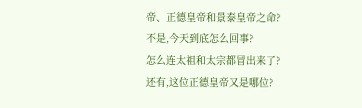帝、正德皇帝和景泰皇帝之命?
不是,今天到底怎么回事?
怎么连太祖和太宗都冒出来了?
还有,这位正德皇帝又是哪位?